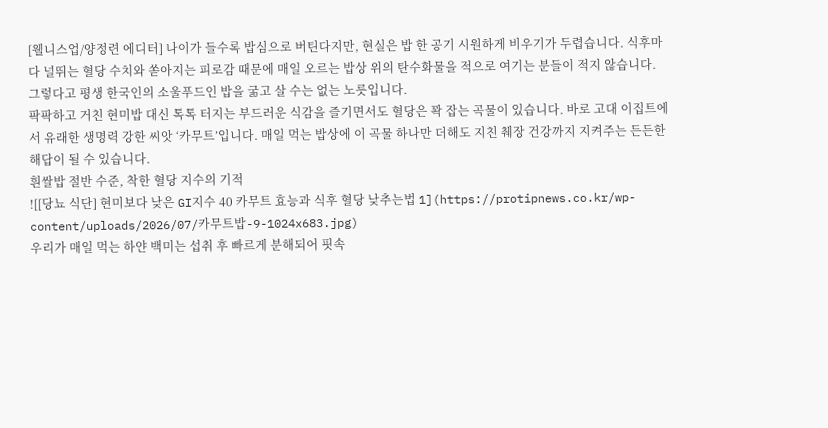[웰니스업/양정련 에디터] 나이가 들수록 밥심으로 버틴다지만, 현실은 밥 한 공기 시원하게 비우기가 두렵습니다. 식후마다 널뛰는 혈당 수치와 쏟아지는 피로감 때문에 매일 오르는 밥상 위의 탄수화물을 적으로 여기는 분들이 적지 않습니다. 그렇다고 평생 한국인의 소울푸드인 밥을 굶고 살 수는 없는 노릇입니다.
팍팍하고 거친 현미밥 대신 톡톡 터지는 부드러운 식감을 즐기면서도 혈당은 꽉 잡는 곡물이 있습니다. 바로 고대 이집트에서 유래한 생명력 강한 씨앗 ‘카무트’입니다. 매일 먹는 밥상에 이 곡물 하나만 더해도 지친 췌장 건강까지 지켜주는 든든한 해답이 될 수 있습니다.
흰쌀밥 절반 수준, 착한 혈당 지수의 기적
![[당뇨 식단] 현미보다 낮은 GI지수 40 카무트 효능과 식후 혈당 낮추는법 1](https://protipnews.co.kr/wp-content/uploads/2026/07/카무트밥-9-1024x683.jpg)
우리가 매일 먹는 하얀 백미는 섭취 후 빠르게 분해되어 핏속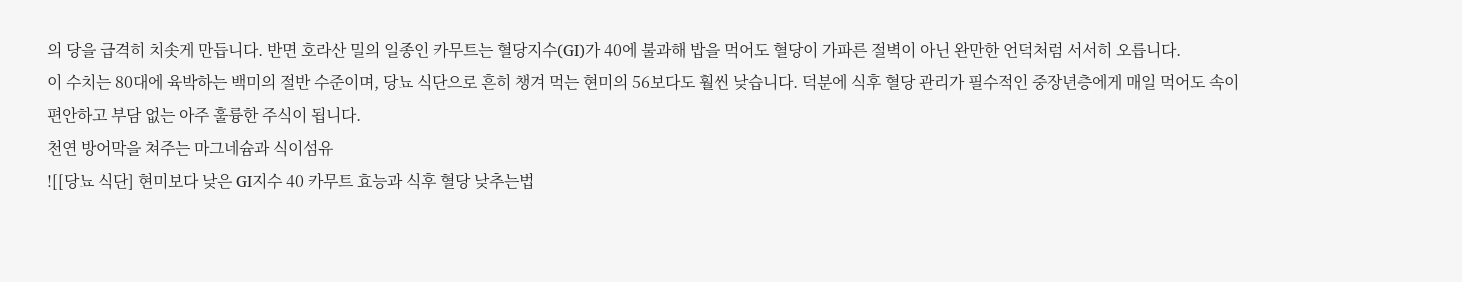의 당을 급격히 치솟게 만듭니다. 반면 호라산 밀의 일종인 카무트는 혈당지수(GI)가 40에 불과해 밥을 먹어도 혈당이 가파른 절벽이 아닌 완만한 언덕처럼 서서히 오릅니다.
이 수치는 80대에 육박하는 백미의 절반 수준이며, 당뇨 식단으로 흔히 챙겨 먹는 현미의 56보다도 훨씬 낮습니다. 덕분에 식후 혈당 관리가 필수적인 중장년층에게 매일 먹어도 속이 편안하고 부담 없는 아주 훌륭한 주식이 됩니다.
천연 방어막을 쳐주는 마그네슘과 식이섬유
![[당뇨 식단] 현미보다 낮은 GI지수 40 카무트 효능과 식후 혈당 낮추는법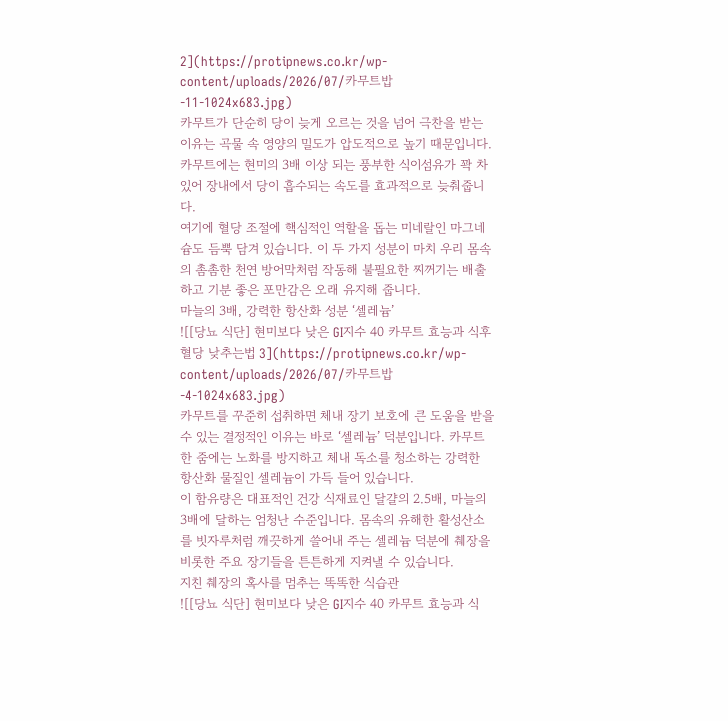2](https://protipnews.co.kr/wp-content/uploads/2026/07/카무트밥-11-1024x683.jpg)
카무트가 단순히 당이 늦게 오르는 것을 넘어 극찬을 받는 이유는 곡물 속 영양의 밀도가 압도적으로 높기 때문입니다. 카무트에는 현미의 3배 이상 되는 풍부한 식이섬유가 꽉 차 있어 장내에서 당이 흡수되는 속도를 효과적으로 늦춰줍니다.
여기에 혈당 조절에 핵심적인 역할을 돕는 미네랄인 마그네슘도 듬뿍 담겨 있습니다. 이 두 가지 성분이 마치 우리 몸속의 촘촘한 천연 방어막처럼 작동해 불필요한 찌꺼기는 배출하고 기분 좋은 포만감은 오래 유지해 줍니다.
마늘의 3배, 강력한 항산화 성분 ‘셀레늄’
![[당뇨 식단] 현미보다 낮은 GI지수 40 카무트 효능과 식후 혈당 낮추는법 3](https://protipnews.co.kr/wp-content/uploads/2026/07/카무트밥-4-1024x683.jpg)
카무트를 꾸준히 섭취하면 체내 장기 보호에 큰 도움을 받을 수 있는 결정적인 이유는 바로 ‘셀레늄’ 덕분입니다. 카무트 한 줌에는 노화를 방지하고 체내 독소를 청소하는 강력한 항산화 물질인 셀레늄이 가득 들어 있습니다.
이 함유량은 대표적인 건강 식재료인 달걀의 2.5배, 마늘의 3배에 달하는 엄청난 수준입니다. 몸속의 유해한 활성산소를 빗자루처럼 깨끗하게 쓸어내 주는 셀레늄 덕분에 췌장을 비롯한 주요 장기들을 튼튼하게 지켜낼 수 있습니다.
지친 췌장의 혹사를 멈추는 똑똑한 식습관
![[당뇨 식단] 현미보다 낮은 GI지수 40 카무트 효능과 식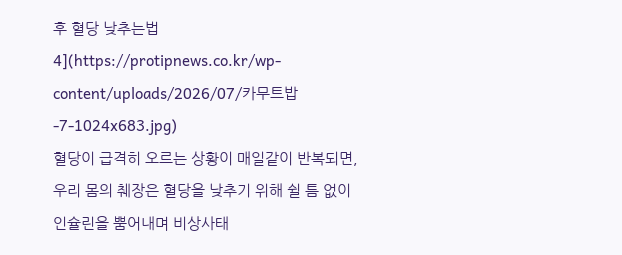후 혈당 낮추는법 4](https://protipnews.co.kr/wp-content/uploads/2026/07/카무트밥-7-1024x683.jpg)
혈당이 급격히 오르는 상황이 매일같이 반복되면, 우리 몸의 췌장은 혈당을 낮추기 위해 쉴 틈 없이 인슐린을 뿜어내며 비상사태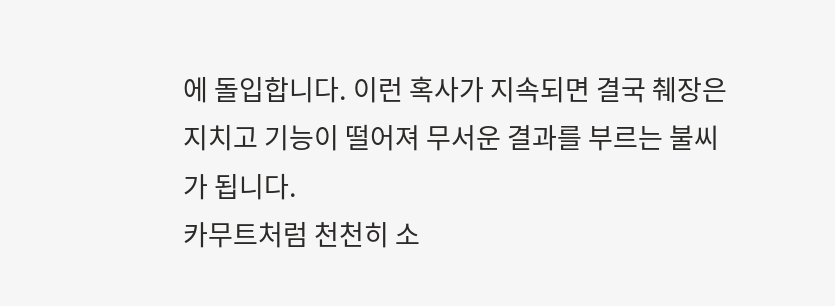에 돌입합니다. 이런 혹사가 지속되면 결국 췌장은 지치고 기능이 떨어져 무서운 결과를 부르는 불씨가 됩니다.
카무트처럼 천천히 소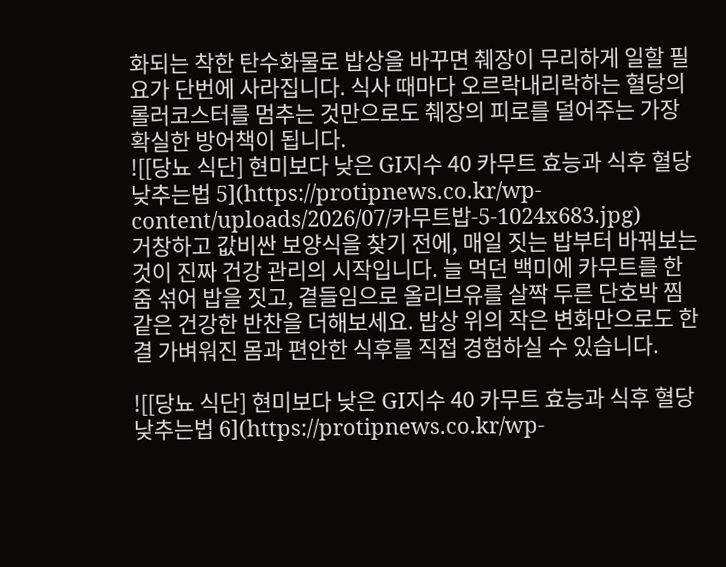화되는 착한 탄수화물로 밥상을 바꾸면 췌장이 무리하게 일할 필요가 단번에 사라집니다. 식사 때마다 오르락내리락하는 혈당의 롤러코스터를 멈추는 것만으로도 췌장의 피로를 덜어주는 가장 확실한 방어책이 됩니다.
![[당뇨 식단] 현미보다 낮은 GI지수 40 카무트 효능과 식후 혈당 낮추는법 5](https://protipnews.co.kr/wp-content/uploads/2026/07/카무트밥-5-1024x683.jpg)
거창하고 값비싼 보양식을 찾기 전에, 매일 짓는 밥부터 바꿔보는 것이 진짜 건강 관리의 시작입니다. 늘 먹던 백미에 카무트를 한 줌 섞어 밥을 짓고, 곁들임으로 올리브유를 살짝 두른 단호박 찜 같은 건강한 반찬을 더해보세요. 밥상 위의 작은 변화만으로도 한결 가벼워진 몸과 편안한 식후를 직접 경험하실 수 있습니다.

![[당뇨 식단] 현미보다 낮은 GI지수 40 카무트 효능과 식후 혈당 낮추는법 6](https://protipnews.co.kr/wp-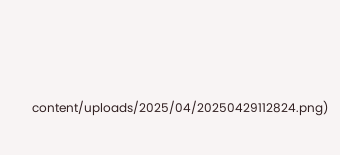content/uploads/2025/04/20250429112824.png)